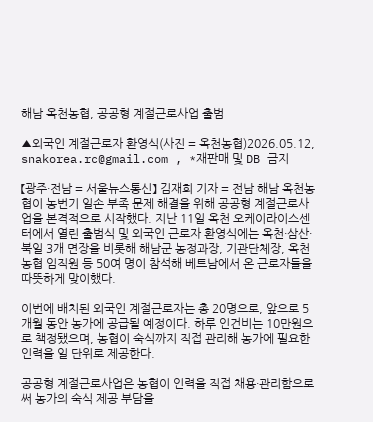해남 옥천농협, 공공형 계절근로사업 출범

▲외국인 계절근로자 환영식(사진 = 옥천농협)2026.05.12, snakorea.rc@gmail.com , *재판매 및 DB 금지

【광주·전남 = 서울뉴스통신】 김재희 기자 = 전남 해남 옥천농협이 농번기 일손 부족 문제 해결을 위해 공공형 계절근로사업을 본격적으로 시작했다. 지난 11일 옥천 오케이라이스센터에서 열린 출범식 및 외국인 근로자 환영식에는 옥천·삼산·북일 3개 면장을 비롯해 해남군 농정과장, 기관단체장, 옥천농협 임직원 등 50여 명이 참석해 베트남에서 온 근로자들을 따뜻하게 맞이했다.

이번에 배치된 외국인 계절근로자는 총 20명으로, 앞으로 5개월 동안 농가에 공급될 예정이다. 하루 인건비는 10만원으로 책정됐으며, 농협이 숙식까지 직접 관리해 농가에 필요한 인력을 일 단위로 제공한다.

공공형 계절근로사업은 농협이 인력을 직접 채용·관리함으로써 농가의 숙식 제공 부담을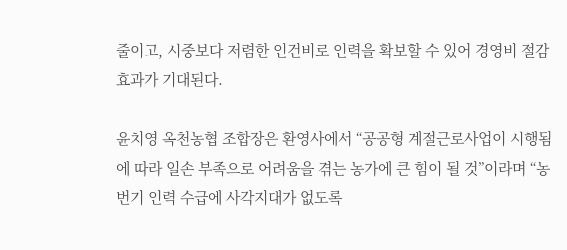줄이고, 시중보다 저렴한 인건비로 인력을 확보할 수 있어 경영비 절감 효과가 기대된다.

윤치영 옥천농협 조합장은 환영사에서 “공공형 계절근로사업이 시행됨에 따라 일손 부족으로 어려움을 겪는 농가에 큰 힘이 될 것”이라며 “농번기 인력 수급에 사각지대가 없도록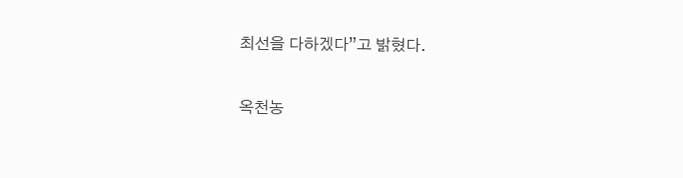최선을 다하겠다”고 밝혔다.

옥천농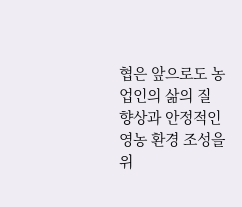협은 앞으로도 농업인의 삶의 질 향상과 안정적인 영농 환경 조성을 위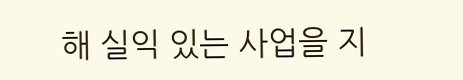해 실익 있는 사업을 지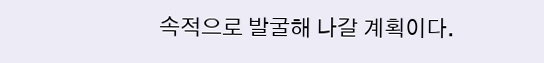속적으로 발굴해 나갈 계획이다.